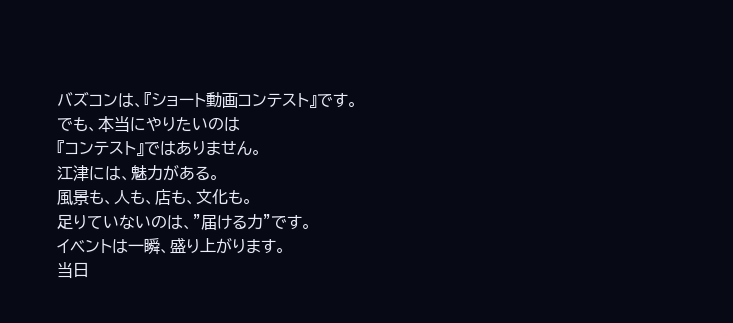バズコンは、『ショート動画コンテスト』です。
でも、本当にやりたいのは
『コンテスト』ではありません。
江津には、魅力がある。
風景も、人も、店も、文化も。
足りていないのは、"届ける力"です。
イベントは一瞬、盛り上がります。
当日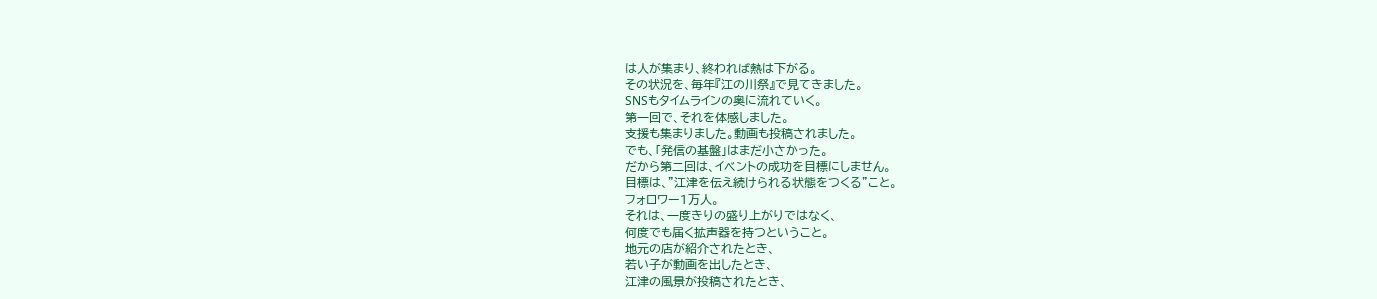は人が集まり、終われば熱は下がる。
その状況を、毎年『江の川祭』で見てきました。
SNSもタイムラインの奥に流れていく。
第一回で、それを体感しました。
支援も集まりました。動画も投稿されました。
でも、「発信の基盤」はまだ小さかった。
だから第二回は、イベントの成功を目標にしません。
目標は、"江津を伝え続けられる状態をつくる"こと。
フォロワー1万人。
それは、一度きりの盛り上がりではなく、
何度でも届く拡声器を持つということ。
地元の店が紹介されたとき、
若い子が動画を出したとき、
江津の風景が投稿されたとき、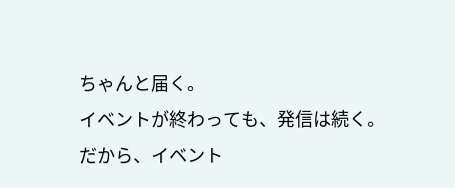ちゃんと届く。
イベントが終わっても、発信は続く。
だから、イベント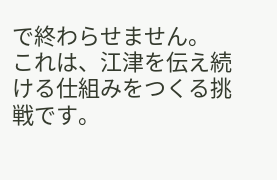で終わらせません。
これは、江津を伝え続ける仕組みをつくる挑戦です。